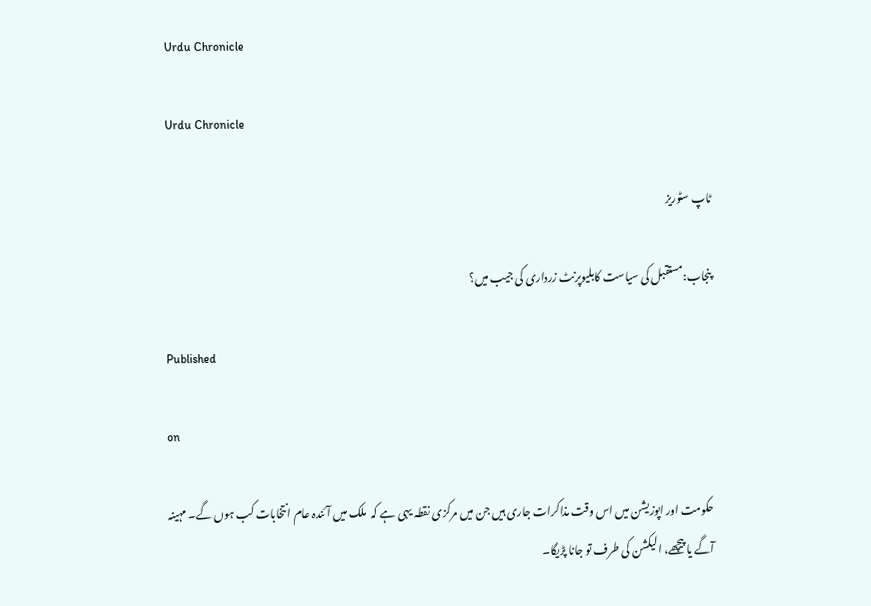Urdu Chronicle

Urdu Chronicle

ٹاپ سٹوریز

پنجاب:مستقبل کی سیاست کابلیوپرنٹ زرداری کی جیب میں؟

Published

on

حکومت اور اپوزیشن میں اس وقت مذاکرات جاری ہیں جن میں مرکزی نقطہ یہی ہے کہ  ملک میں آئندہ عام انتخابات کب ہوں گے۔ مہینہ آگے یا پیچھے، الیکشن کی طرف تو جانا پڑیگا۔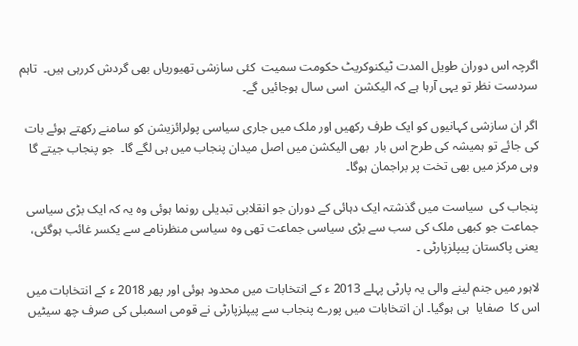اگرچہ اس دوران طویل المدت ٹیکنوکریٹ حکومت سمیت  کئی سازشی تھیوریاں بھی گردش کررہی ہیں۔  تاہم سردست نظر تو یہی آرہا ہے کہ الیکشن  اسی سال ہوجائیں گے۔

اگر ان سازشی کہانیوں کو ایک طرف رکھیں اور ملک میں جاری سیاسی پولرائزیشن کو سامنے رکھتے ہوئے بات کی جائے تو ہمیشہ کی طرح اس بار  بھی الیکشن میں اصل میدان پنجاب میں ہی لگے گا۔  جو پنجاب جیتے گا وہی مرکز میں بھی تخت پر براجمان ہوگا۔

پنجاب کی  سیاست میں گذشتہ ایک دہائی كے دوران جو انقلابی تبدیلی رونما ہوئی وہ یہ كہ ایک بڑی سیاسی جماعت جو كبھی ملک كی سب سے بڑی سیاسی جماعت تھی وہ سیاسی منظرنامے سے یكسر غائب ہوگئی، یعنی پاكستان پیپلزپارٹی ۔

لاہور میں جنم لینے والی یہ پارٹی پہلے 2013 ء کے انتخابات میں محدود ہوئی اور پھر 2018 ء کے انتخابات میں اس كا  صفایا  ہی ہوگیا۔ ان انتخابات میں پورے پنجاب سے پیپلزپارٹی نے قومی اسمبلی كی صرف چھ سیٹیں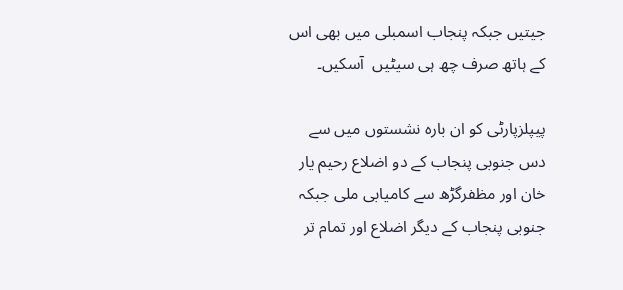جیتیں جبكہ پنجاب اسمبلی میں بھی اس كے ہاتھ صرف چھ ہی سیٹیں  آسكیں۔

پیپلزپارٹی كو ان بارہ نشستوں میں سے دس جنوبی پنجاب كے دو اضلاع رحیم یار خان اور مظفرگڑھ سے كامیابی ملی جبكہ جنوبی پنجاب كے دیگر اضلاع اور تمام تر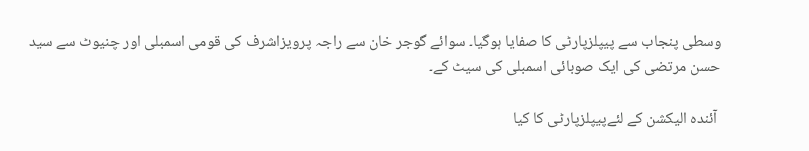وسطی پنجاب سے پیپلزپارٹی كا صفایا ہوگیا۔ سوائے گوجر خان سے راجہ پرویزاشرف كی قومی اسمبلی اور چنیوٹ سے سید حسن مرتضی كی ایک صوبائی اسمبلی کی سیٹ كے۔

 آئندہ الیكشن كے لئےپیپلزپارٹی كا كیا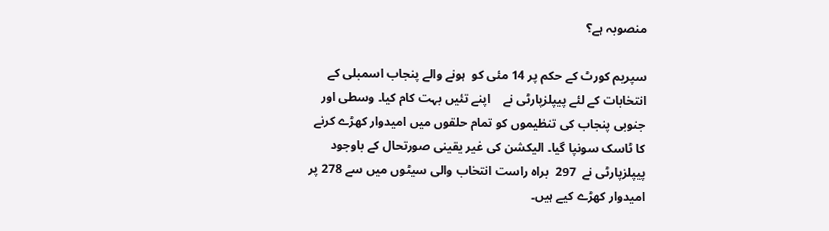منصوبہ ہے؟

سپریم كورٹ كے حكم پر 14 مئی كو  ہونے والے پنجاب اسمبلی كے انتخابات كے لئے پیپلزپارٹی نے    اپنے تئیں بہت كام كیا۔ وسطی اور جنوبی پنجاب كی تنظیموں كو تمام حلقوں میں امیدوار كھڑے كرنے كا ٹاسک سونپا گیا۔ الیكشن كی غیر یقینی صورتحال كے باوجود پیپلزپارٹی نے  297  براہ راست انتخاب والی سیٹوں میں سے 278 پر امیدوار كھڑے كیے ہیں۔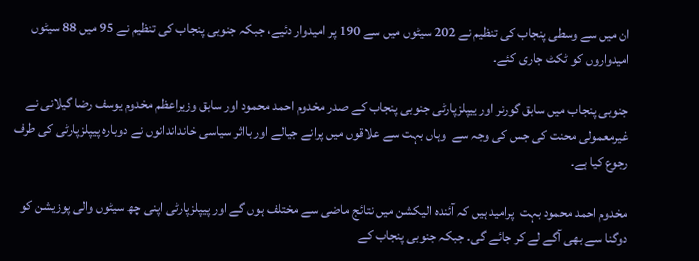ان میں سے وسطی پنجاب كی تنظیم نے 202 سیٹوں میں سے 190 پر امیدوار دئیے، جبكہ جنوبی پنجاب كی تنظیم نے 95 میں 88 سیٹوں امیدواروں كو ٹكٹ جاری كئے۔

جنوبی پنجاب میں سابق گورنر اور ییپلزپارٹی جنوبی پنجاب كے صدر مخدوم احمد محمود اور سابق وزیراعظم مخدوم یوسف رضا گیلانی نے غیرمعمولی محنت كی جس كی وجہ سے  وہاں بہت سے علاقوں میں پرانے جیالے اور بااثر سیاسی خانداندانوں نے دوبارہ پیپلزپارٹی كی طرف رجوع كیا ہے۔

مخدوم احمد محمود بہت  پرامید ہیں كہ آئندہ الیكشن میں نتائج ماضی سے مختلف ہوں گے اور پیپلزپارٹی اپنی چھ سیٹوں والی پوزیشن كو دوگنا سے بھی آگے لے كر جائے گی۔ جبكہ جنوبی پنجاب كے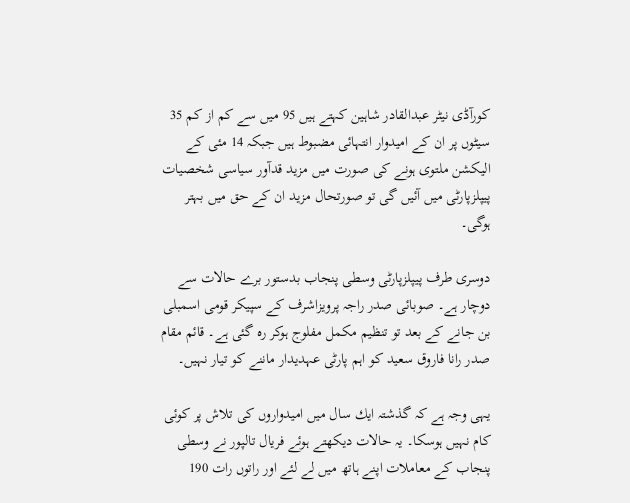كورآڈی نیٹر عبدالقادر شاہین كہتے ہیں 95 میں سے كم از كم 35 سیٹوں پر ان كے امیدوار انتہائی مضبوط ہیں جبكہ 14 مئی كے الیكشن ملتوی ہونے كی صورت میں مزید قدآور سیاسی شخصیات پیپلزپارٹی میں آئیں گی تو صورتحال مزید ان كے حق میں بہتر ہوگی۔

دوسری طرف پیپلزپارٹی وسطی پنجاب بدستور برے حالات سے دوچار ہے۔ صوبائی صدر راجہ پرویزاشرف كے سپیكر قومی اسمبلی بن جانے كے بعد تو تنظیم مكمل مفلوج ہوكر رہ گئی ہے۔ قائم مقام صدر رانا فاروق سعید كو اہم پارٹی عہدیدار ماننے كو تیار نہیں۔

یہی وجہ ہے كہ گذشتہ ایك سال میں امیدواروں كی تلاش پر كوئی  كام نہیں ہوسكا۔ یہ حالات دیكھتے ہوئے فریال تالپور نے وسطی پنجاب كے معاملات اپنے ہاتھ میں لے لئے اور راتوں رات 190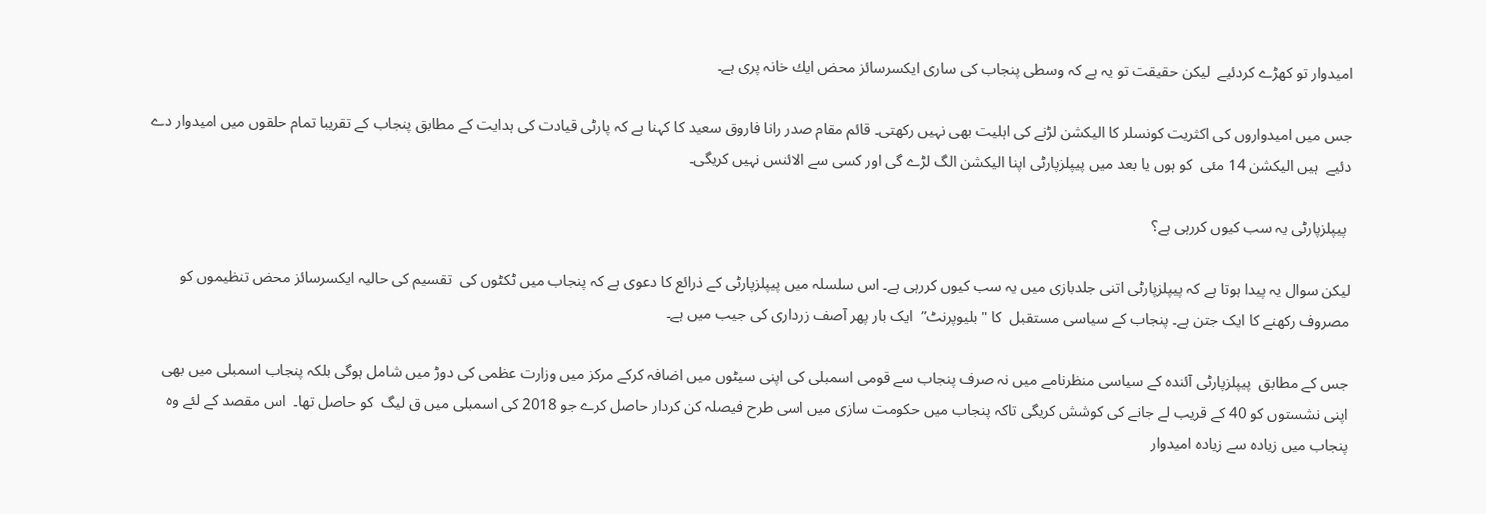امیدوار تو كھڑے كردئیے  لیكن حقیقت تو یہ ہے كہ وسطی پنجاب كی ساری ایكسرسائز محض ایك خانہ پری ہے۔

جس میں امیدواروں كی اكثریت كونسلر كا الیكشن لڑنے كی اہلیت بھی نہیں ركھتی۔ قائم مقام صدر رانا فاروق سعید كا كہنا ہے كہ پارٹی قیادت كی ہدایت كے مطابق پنجاب كے تقریبا تمام حلقوں میں امیدوار دے دئیے  ہیں الیكشن 14 مئی  كو ہوں یا بعد میں پیپلزپارٹی اپنا الیكشن الگ لڑے گی اور كسی سے الائنس نہیں كریگی۔

 پیپلزپارٹی یہ سب كیوں كررہی ہے؟

لیكن سوال یہ پیدا ہوتا ہے كہ پیپلزپارٹی اتنی جلدبازی میں یہ سب كیوں كررہی ہے۔ اس سلسلہ میں پیپلزپارٹی کے ذرائع كا دعوی ہے كہ پنجاب میں ٹكٹوں كی  تقسیم کی حالیہ ایکسرسائز محض تنظیموں كو مصروف ركھنے كا ایک جتن ہے۔ پنجاب كے سیاسی مستقبل  كا "بلیوپرنٹ”  ایک بار پھر آصف زرداری كی جیب میں ہے۔

جس كے مطابق  پیپلزپارٹی آئندہ كے سیاسی منظرنامے میں نہ صرف پنجاب سے قومی اسمبلی كی اپنی سیٹوں میں اضافہ كركے مركز میں وزارت عظمی كی دوڑ میں شامل ہوگی بلكہ پنجاب اسمبلی میں بھی اپنی نشستوں كو 40 كے قریب لے جانے كی كوشش كریگی تاكہ پنجاب میں حكومت سازی میں اسی طرح فیصلہ كن كردار حاصل كرے جو 2018 كی اسمبلی میں ق لیگ  كو حاصل تھا۔  اس مقصد كے لئے وہ پنجاب میں زیادہ سے زیادہ امیدوار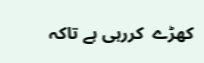كھڑے  كررہی ہے تاكہ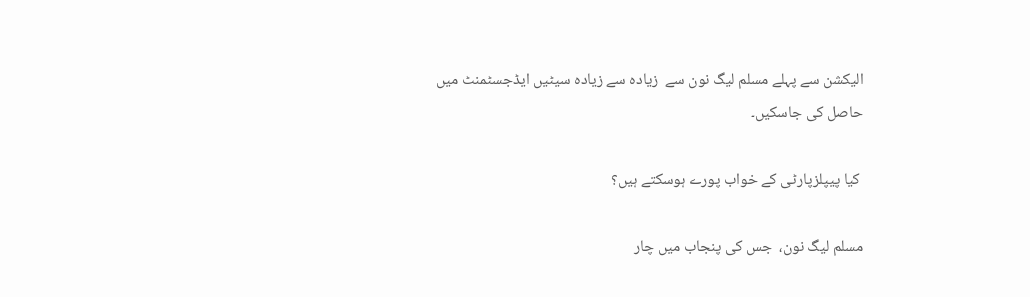الیكشن سے پہلے مسلم لیگ نون سے  زیادہ سے زیادہ سیٹیں ایڈجسٹمنٹ میں حاصل كی جاسكیں۔

 كیا پیپلزپارٹی كے خواب پورے ہوسكتے ہیں؟

مسلم لیگ نون،  جس كی پنجاب میں چار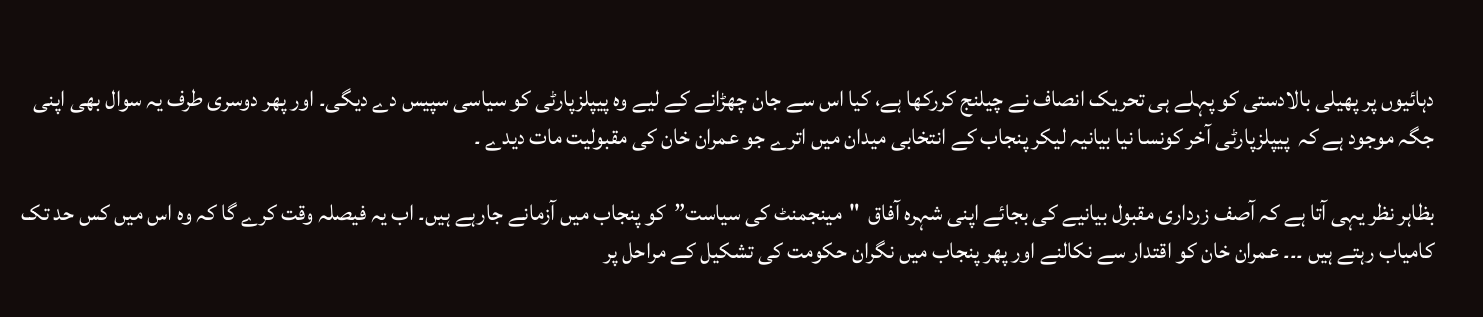دہائیوں پر پھیلی بالادستی كو پہلے ہی تحریک انصاف نے چیلنج كرركھا ہے، كیا اس سے جان چھڑانے كے لیے وہ پیپلزپارٹی كو سیاسی سپیس دے دیگی۔ اور پھر دوسری طرف یہ سوال بھی اپنی جگہ موجود ہے كہ  پیپلزپارٹی آخر كونسا نیا بیانیہ لیكر پنجاب كے انتخابی میدان میں اترے جو عمران خان كی مقبولیت مات دیدے ۔

بظاہر نظر یہی آتا ہے كہ آصف زرداری مقبول بیانیے كی بجائے اپنی شہرہ آفاق  "مینجمنٹ كی سیاست”  كو پنجاب میں آزمانے جارہے ہیں۔ اب یہ فیصلہ وقت كرے گا كہ وہ اس میں كس حد تک كامیاب رہتے ہیں ۔۔۔ عمران خان کو اقتدار سے نکالنے اور پھر پنجاب میں نگران حکومت کی تشکیل کے مراحل پر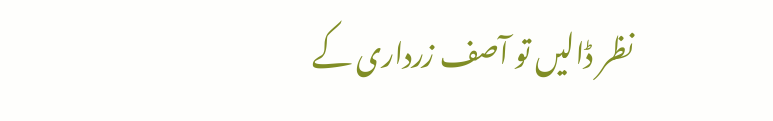نظر ڈالیں تو آصف زرداری کے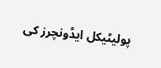پولیٹیکل ایڈونچرز کی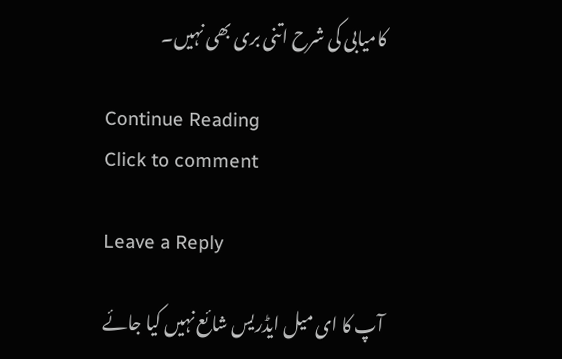کامیابی کی شرح اتنی بری بھی نہیں۔

Continue Reading
Click to comment

Leave a Reply

آپ کا ای میل ایڈریس شائع نہیں کیا جائے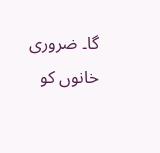گا۔ ضروری خانوں کو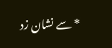* سے نشان زد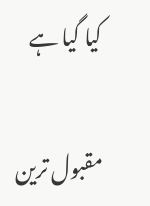کیا گیا ہے

مقبول ترین